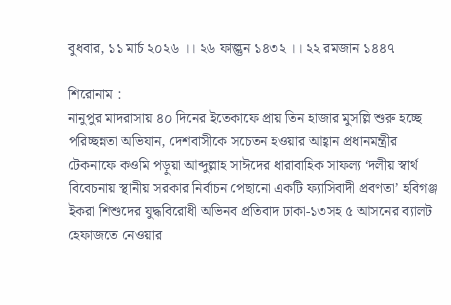বুধবার, ১১ মার্চ ২০২৬ ।। ২৬ ফাল্গুন ১৪৩২ ।। ২২ রমজান ১৪৪৭

শিরোনাম :
নানুপুর মাদরাসায় ৪০ দিনের ইতেকাফে প্রায় তিন হাজার মুসল্লি শুরু হচ্ছে পরিচ্ছন্নতা অভিযান, দেশবাসীকে সচেতন হওয়ার আহ্বান প্রধানমন্ত্রীর টেকনাফে কওমি পড়ুয়া আব্দুল্লাহ সাঈদের ধারাবাহিক সাফল্য ‘দলীয় স্বার্থ বিবেচনায় স্থানীয় সরকার নির্বাচন পেছানো একটি ফ্যাসিবাদী প্রবণতা’ হবিগঞ্জ ইকরা শিশুদের যুদ্ধবিরোধী অভিনব প্রতিবাদ ঢাকা-১৩সহ ৫ আসনের ব্যালট হেফাজতে নেওয়ার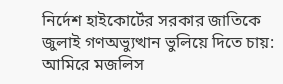নির্দেশ হাইকোর্টের সরকার জাতিকে জুলাই গণঅভ্যুত্থান ভুলিয়ে দিতে চায়: আমিরে মজলিস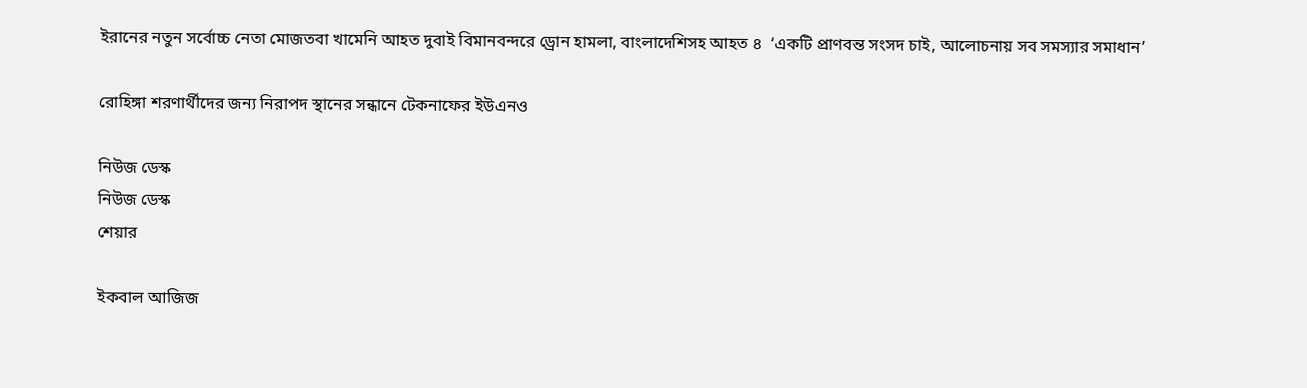ইরানের নতুন সর্বোচ্চ নেতা মোজতবা খামেনি আহত দুবাই বিমানবন্দরে ড্রোন হামলা, বাংলাদেশিসহ আহত ৪  ‘একটি প্রাণবন্ত সংসদ চাই, আলোচনায় সব সমস্যার সমাধান’

রোহিঙ্গা শরণার্থীদের জন্য নিরাপদ স্থানের সন্ধানে টেকনাফের ইউএনও

নিউজ ডেস্ক
নিউজ ডেস্ক
শেয়ার

ইকবাল আজিজ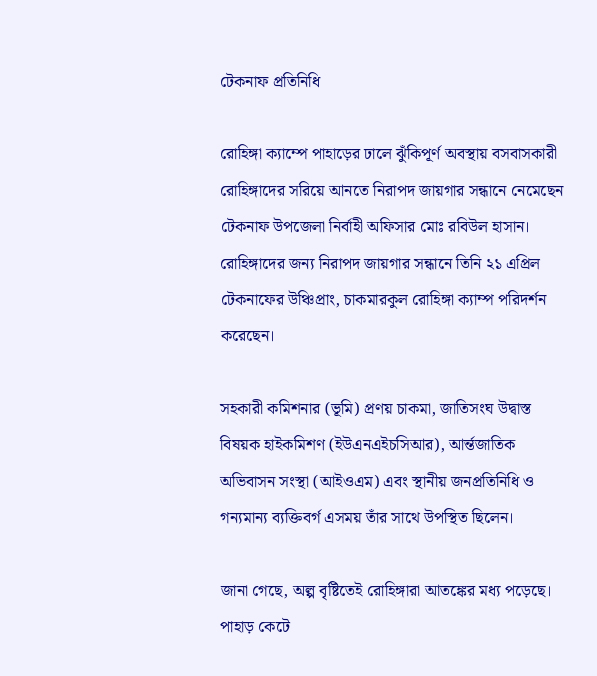টেকনাফ প্রতিনিধি

রোহিঙ্গা ক্যাম্পে পাহাড়ের ঢালে ঝুঁকিপূর্ণ অবস্থায় বসবাসকারী রোহিঙ্গাদের সরিয়ে আনতে নিরাপদ জায়গার সন্ধানে নেমেছেন টেকনাফ উপজেলা নির্বাহী অফিসার মোঃ রবিউল হাসান। রোহিঙ্গাদের জন্য নিরাপদ জায়গার সন্ধানে তিনি ২১ এপ্রিল টেকনাফের উঞ্চিপ্রাং, চাকমারকুল রোহিঙ্গা ক্যাম্প পরিদর্শন করেছেন।

সহকারী কমিশনার (ভূমি) প্রণয় চাকমা, জাতিসংঘ উদ্বাস্ত বিষয়ক হাইকমিশণ (ইউএনএইচসিআর), আর্ন্তজাতিক অভিবাসন সংস্থা (আইওএম) এবং স্থানীয় জনপ্রতিনিধি ও গন্যমান্য ব্যক্তিবর্গ এসময় তাঁর সাথে উপস্থিত ছিলেন।

জানা গেছে, অল্প বৃষ্টিতেই রোহিঙ্গারা আতঙ্কের মধ্য পড়েছে। পাহাড় কেটে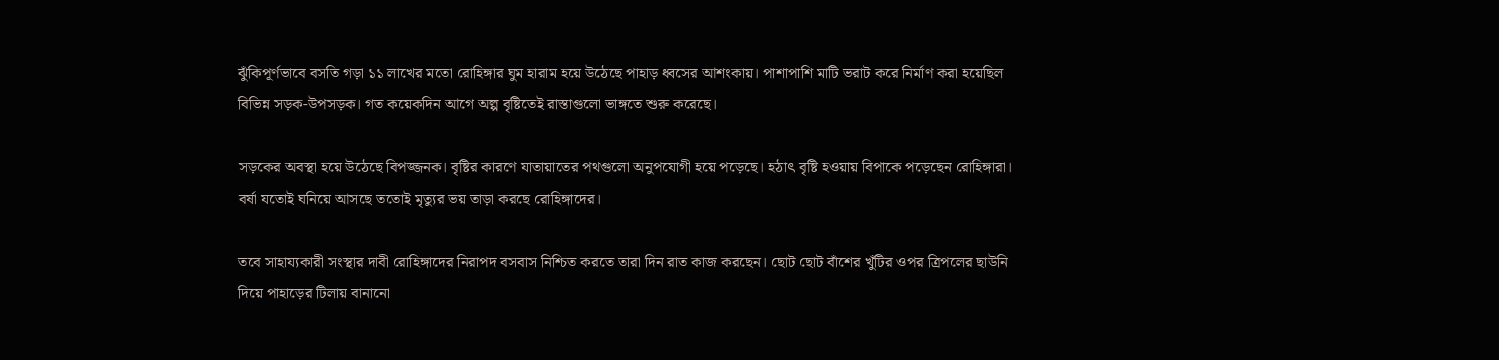ঝুঁকিপূর্ণভাবে বসতি গড়া ১১ লাখের মতো রোহিঙ্গার ঘুম হারাম হয়ে উঠেছে পাহাড় ধ্বসের আশংকায়। পাশাপাশি মাটি ভরাট করে নির্মাণ করা হয়েছিল বিভিন্ন সড়ক-উপসড়ক। গত কয়েকদিন আগে অল্প বৃষ্টিতেই রাস্তাগুলো ভাঙ্গতে শুরু করেছে।

সড়কের অবস্থা হয়ে উঠেছে বিপজ্জনক। বৃষ্টির কারণে যাতায়াতের পথগুলো অনুপযোগী হয়ে পড়েছে। হঠাৎ বৃষ্টি হওয়ায় বিপাকে পড়েছেন রোহিঙ্গারা। বর্ষা যতোই ঘনিয়ে আসছে ততোই মৃত্যুর ভয় তাড়া করছে রোহিঙ্গাদের।

তবে সাহায্যকারী সংস্থার দাবী রোহিঙ্গাদের নিরাপদ বসবাস নিশ্চিত করতে তারা দিন রাত কাজ করছেন। ছোট ছোট বাঁশের খুঁটির ওপর ত্রিপলের ছাউনি দিয়ে পাহাড়ের টিলায় বানানো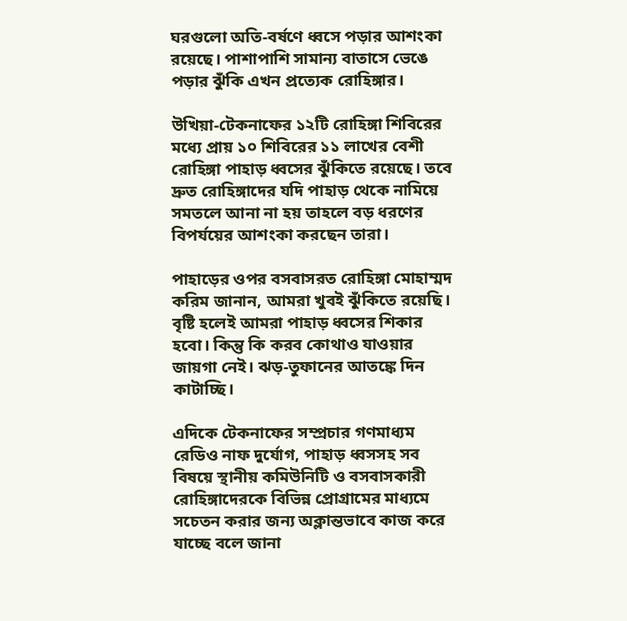ঘরগুলো অতি-বর্ষণে ধ্বসে পড়ার আশংকা রয়েছে। পাশাপাশি সামান্য বাতাসে ভেঙে পড়ার ঝুঁকি এখন প্রত্যেক রোহিঙ্গার।

উখিয়া-টেকনাফের ১২টি রোহিঙ্গা শিবিরের মধ্যে প্রায় ১০ শিবিরের ১১ লাখের বেশী রোহিঙ্গা পাহাড় ধ্বসের ঝুঁকিতে রয়েছে। তবে দ্রুত রোহিঙ্গাদের যদি পাহাড় থেকে নামিয়ে সমতলে আনা না হয় তাহলে বড় ধরণের বিপর্যয়ের আশংকা করছেন তারা।

পাহাড়ের ওপর বসবাসরত রোহিঙ্গা মোহাম্মদ করিম জানান, আমরা খুবই ঝুঁকিতে রয়েছি। বৃষ্টি হলেই আমরা পাহাড় ধ্বসের শিকার হবো। কিন্তু কি করব কোথাও যাওয়ার জায়গা নেই। ঝড়-তুফানের আতঙ্কে দিন কাটাচ্ছি।

এদিকে টেকনাফের সম্প্রচার গণমাধ্যম রেডিও নাফ দুর্যোগ, পাহাড় ধ্বসসহ সব বিষয়ে স্থানীয় কমিউনিটি ও বসবাসকারী রোহিঙ্গাদেরকে বিভিন্ন প্রোগ্রামের মাধ্যমে সচেতন করার জন্য অক্লান্তভাবে কাজ করে যাচ্ছে বলে জানা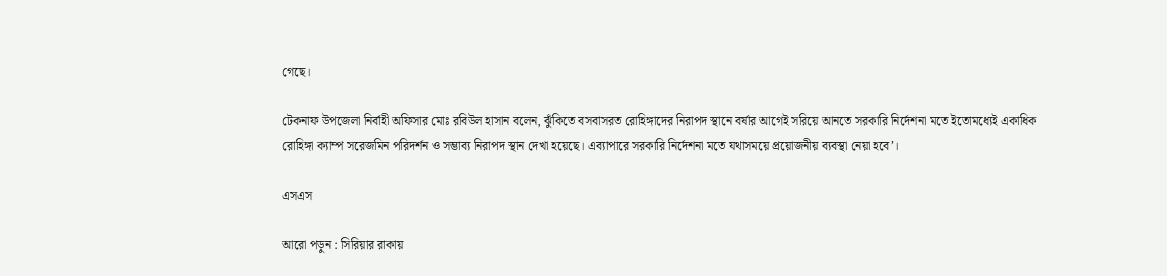গেছে।

টেকনাফ উপজেলা নির্বাহী অফিসার মোঃ রবিউল হাসান বলেন, ঝুঁকিতে বসবাসরত রোহিঙ্গাদের নিরাপদ স্থানে বর্ষার আগেই সরিয়ে আনতে সরকারি নির্দেশনা মতে ইতোমধ্যেই একাধিক রোহিঙ্গা ক্যাম্প সরেজমিন পরিদর্শন ও সম্ভাব্য নিরাপদ স্থান দেখা হয়েছে। এব্যাপারে সরকারি নির্দেশনা মতে যথাসময়ে প্রয়োজনীয় ব্যবস্থা নেয়া হবে’।

এসএস

আরো পড়ুন : সিরিয়ার রাকায়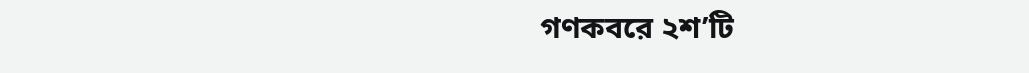গণকবরে ২শ’টি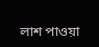লাশ পাওয়া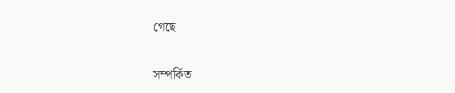গেছে


সম্পর্কিত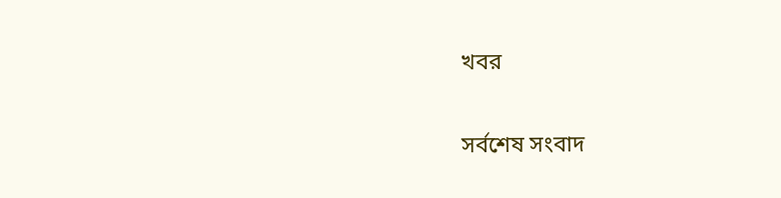খবর

সর্বশেষ সংবাদ